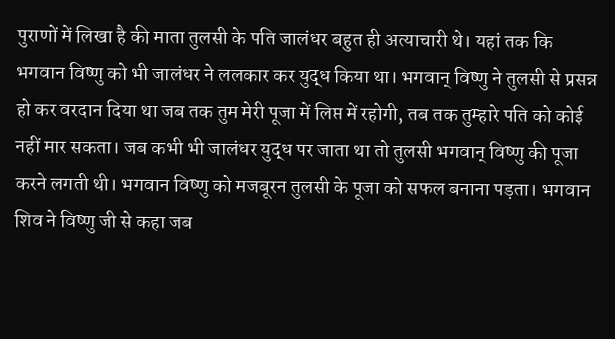पुराणों में लिखा है की माता तुलसी के पति जालंधर बहुत ही अत्याचारी थे। यहां तक कि भगवान विष्णु को भी जालंधर ने ललकार कर युद्ध किया था। भगवान् विष्णु ने तुलसी से प्रसन्न हो कर वरदान दिया था जब तक तुम मेरी पूजा में लिप्त में रहोगी, तब तक तुम्हारे पति को कोई नहीं मार सकता। जब कभी भी जालंधर युद्ध पर जाता था तो तुलसी भगवान् विष्णु की पूजा करने लगती थी। भगवान विष्णु को मजबूरन तुलसी के पूजा को सफल बनाना पड़ता। भगवान शिव ने विष्णु जी से कहा जब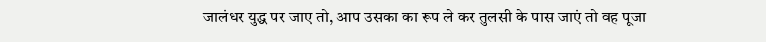जालंधर युद्ध पर जाए तो, आप उसका का रूप ले कर तुलसी के पास जाएं तो वह पूजा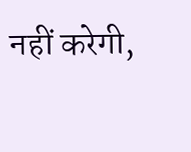नहीं करेगी,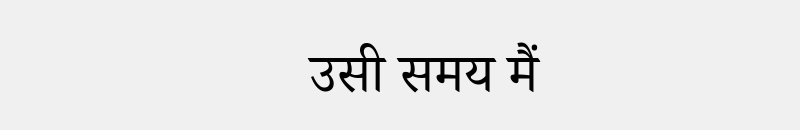उसी समय मैं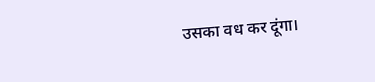उसका वध कर दूंगा।